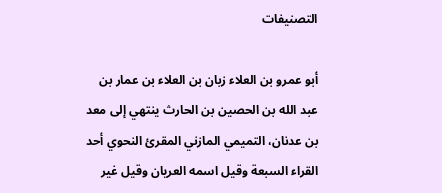التصنيفات

أبو عمرو بن العلاء زبان بن العلاء بن عمار بن عبد الله بن الحصين بن الحارث ينتهي إلى معد بن عدنان، التميمي المازني المقرئ النحوي أحد القراء السبعة وقيل اسمه العريان وقيل غير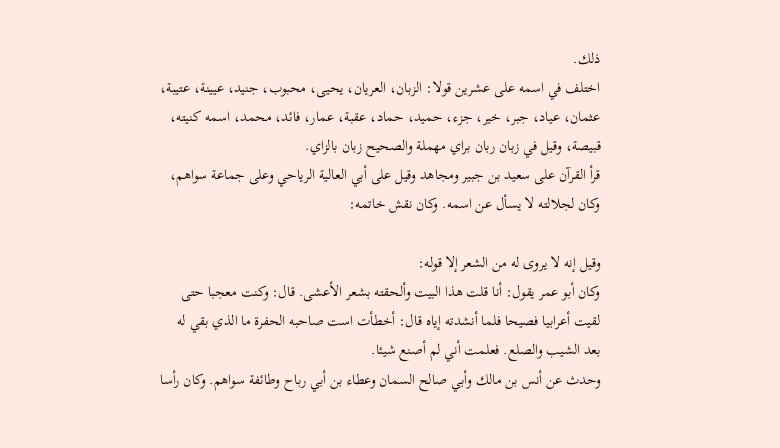ذلك.
اختلف في اسمه على عشرين قولا: الزبان، العريان، يحيى، محبوب، جنيد، عيينة، عتيبة، عثمان، عياد، جبر، خير، جزء، حميد، حماد، عقبة، عمار، فائد، محمد، اسمه كنيته، قبيصة، وقيل في زبان ربان براي مهملة والصحيح زبان بالزاي.
قرأ القرآن على سعيد بن جبير ومجاهد وقيل على أبي العالية الرياحي وعلى جماعة سواهم، وكان لجلالته لا يسأل عن اسمه. وكان نقش خاتمه:

وقيل إنه لا يروى له من الشعر إلا قوله:
وكان أبو عمر يقول: أنا قلت هذا البيت وألحقته بشعر الأعشى. قال: وكنت معجبا حتى لقيت أعرابيا فصيحا فلما أنشدته إياه قال: أخطأت است صاحبه الحفرة ما الذي بقي له بعد الشيب والصلع. فعلمت أني لم أصنع شيئا.
وحدث عن أنس بن مالك وأبي صالح السمان وعطاء بن أبي رباح وطائفة سواهم. وكان رأسا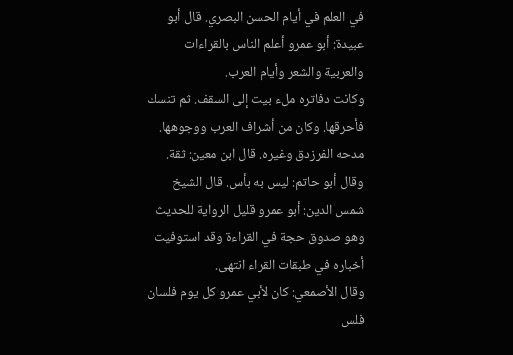في العلم في أيام الحسن البصري. قال أبو عبيدة: أبو عمرو أعلم الناس بالقراءات والعربية والشعر وأيام العرب.
وكانت دفاتره ملء بيت إلى السقف. ثم تنسك فأحرقها. وكان من أشراف العرب ووجوهها. مدحه الفرزدق وغيره. قال ابن معين: ثقة. وقال أبو حاتم: ليس به بأس. قال الشيخ شمس الدين: أبو عمرو قليل الرواية للحديث وهو صدوق حجة في القراءة وقد استوفيت أخباره في طبقات القراء انتهى.
وقال الأصمعي: كان لأبي عمرو كل يوم فلسان فلس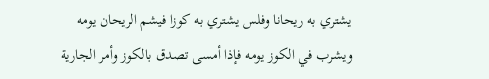يشتري به ريحانا وفلس يشتري به كوزا فيشم الريحان يومه ويشرب في الكوز يومه فإذا أمسى تصدق بالكوز وأمر الجارية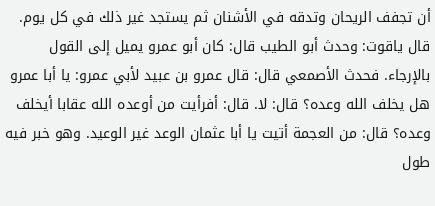أن تجفف الريحان وتدقه في الأشنان ثم يستجد غير ذلك في كل يوم. قال ياقوت: وحدث أبو الطيب قال: كان أبو عمرو يميل إلى القول بالإرجاء. فحدث الأصمعي قال: قال عمرو بن عبيد لأبي عمرو: يا أبا عمرو هل يخلف الله وعده؟ قال: لا. قال: أفرأيت من أوعده الله عقابا أيخلف وعده؟ قال: من العجمة أتيت يا أبا عثمان الوعد غير الوعيد. وهو خبر فيه طول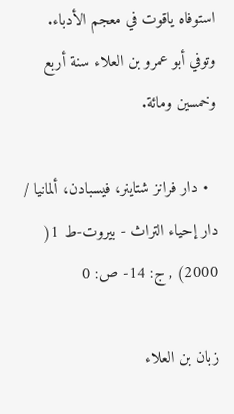استوفاه ياقوت في معجم الأدباء.
وتوفي أبو عمرو بن العلاء سنة أربع وخمسين ومائة.

  • دار فرانز شتاينر، فيسبادن، ألمانيا / دار إحياء التراث - بيروت-ط 1( 2000) , ج: 14- ص: 0

زبان بن العلاء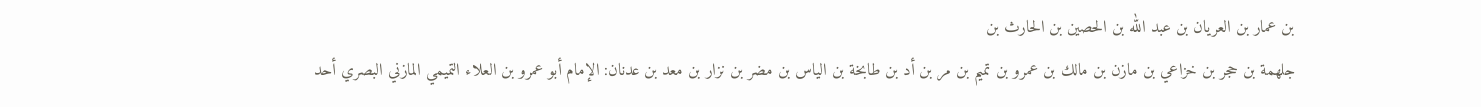بن عمار بن العريان بن عبد الله بن الحصين بن الحارث بن
جلهمة بن حجر بن خزاعي بن مازن بن مالك بن عمرو بن تميم بن مر بن أد بن طابخة بن الياس بن مضر بن نزار بن معد بن عدنان: الإمام أبو عمرو بن العلاء التميمي المازني البصري أحد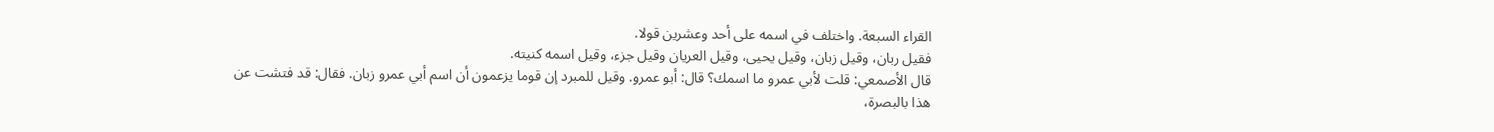القراء السبعة. واختلف في اسمه على أحد وعشرين قولا.
فقيل ربان، وقيل زبان، وقيل يحيى، وقيل العريان وقيل جزء، وقيل اسمه كنيته.
قال الأصمعي: قلت لأبي عمرو ما اسمك؟ قال: أبو عمرو. وقيل للمبرد إن قوما يزعمون أن اسم أبي عمرو زبان. فقال: قد فتشت عن هذا بالبصرة،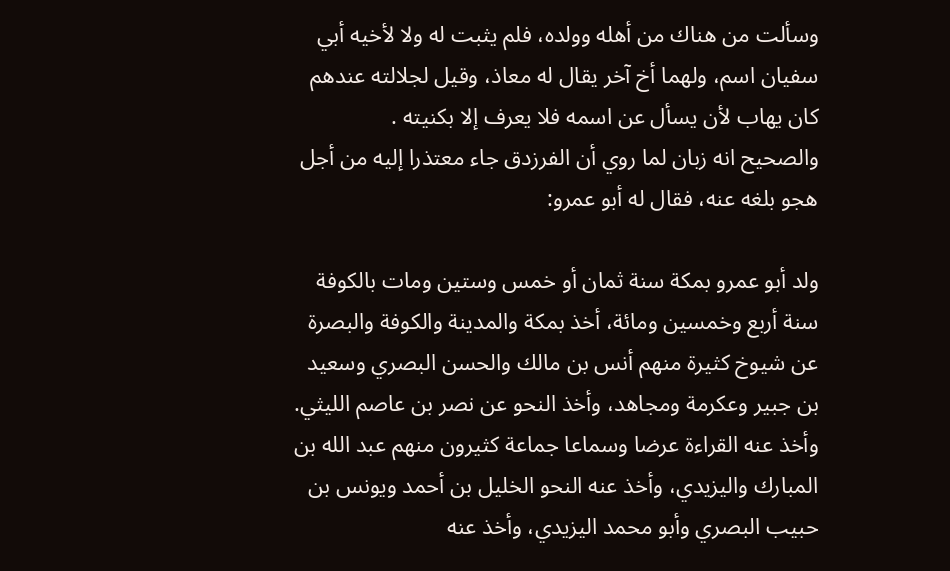وسألت من هناك من أهله وولده، فلم يثبت له ولا لأخيه أبي سفيان اسم، ولهما أخ آخر يقال له معاذ، وقيل لجلالته عندهم كان يهاب لأن يسأل عن اسمه فلا يعرف إلا بكنيته .
والصحيح انه زبان لما روي أن الفرزدق جاء معتذرا إليه من أجل هجو بلغه عنه، فقال له أبو عمرو:

ولد أبو عمرو بمكة سنة ثمان أو خمس وستين ومات بالكوفة سنة أربع وخمسين ومائة، أخذ بمكة والمدينة والكوفة والبصرة عن شيوخ كثيرة منهم أنس بن مالك والحسن البصري وسعيد بن جبير وعكرمة ومجاهد، وأخذ النحو عن نصر بن عاصم الليثي. وأخذ عنه القراءة عرضا وسماعا جماعة كثيرون منهم عبد الله بن المبارك واليزيدي، وأخذ عنه النحو الخليل بن أحمد ويونس بن حبيب البصري وأبو محمد اليزيدي، وأخذ عنه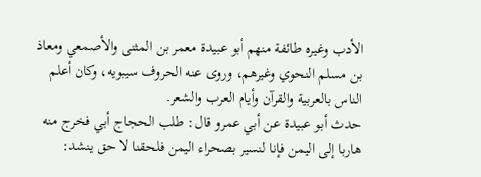الأدب وغيره طائفة منهم أبو عبيدة معمر بن المثنى والأصمعي ومعاذ بن مسلم النحوي وغيرهم، وروى عنه الحروف سيبويه، وكان أعلم الناس بالعربية والقرآن وأيام العرب والشعر.
حدث أبو عبيدة عن أبي عمرو قال: طلب الحجاج أبي فخرج منه هاربا إلى اليمن فإنا لنسير بصحراء اليمن فلحقنا لا حق ينشد: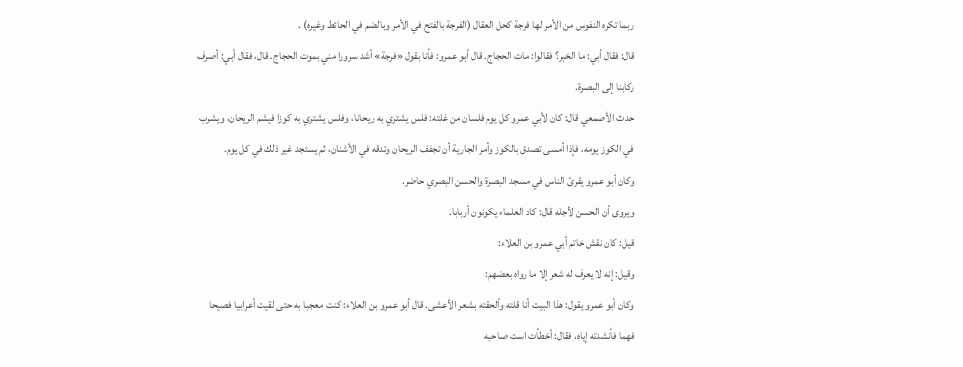ربما تكره النفوس من الأمر لها فرجة كحل العقال (الفرجة بالفتح في الأمر وبالضم في الحائط وغيره) .
قال: فقال أبي: ما الخبر؟ فقالوا: مات الحجاج. قال أبو عمرو: فأنا بقول «فرجة» أشد سرورا مني بموت الحجاج. قال، فقال أبي: أصرف ركابنا إلى البصرة.
حدث الأصمعي قال: كان لأبي عمرو كل يوم فلسان من غلته: فلس يشتري به ريحانا، وفلس يشتري به كوزا فيشم الريحان، ويشرب في الكوز يومه، فإذا أمسى تصدق بالكوز وأمر الجارية أن تجفف الريحان وتدقه في الأشنان، ثم يستجد غير ذلك في كل يوم.
وكان أبو عمرو يقرئ الناس في مسجد البصرة والحسن البصري حاضر.
ويروى أن الحسن لأجله قال: كاد العلماء يكونون أربابا.
قيل: كان نقش خاتم أبي عمرو بن العلاء:
وقيل: إنه لا يعرف له شعر إلا ما رواه بعضهم:
وكان أبو عمرو يقول: هذا البيت أنا قلته وألحقته بشعر الأعشى. قال أبو عمرو بن العلاء: كنت معجبا به حتى لقيت أعرابيا فصيحا فهما فأنشدته إياه، فقال: أخطأت است صاحبه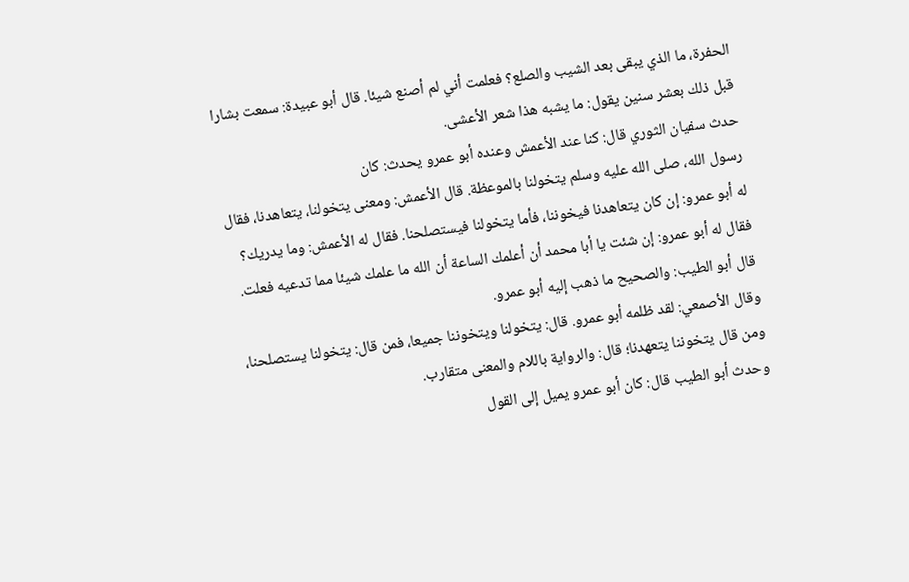الحفرة، ما الذي يبقى بعد الشيب والصلع؟ فعلمت أني لم أصنع شيئا. قال أبو عبيدة: سمعت بشارا قبل ذلك بعشر سنين يقول: ما يشبه هذا شعر الأعشى.
حدث سفيان الثوري قال: كنا عند الأعمش وعنده أبو عمرو يحدث: كان
رسول الله، صلى الله عليه وسلم يتخولنا بالموعظة. قال الأعمش: ومعنى يتخولنا، يتعاهدنا، فقال له أبو عمرو: إن كان يتعاهدنا فيخوننا، فأما يتخولنا فيستصلحنا. فقال له الأعمش: وما يدريك؟ فقال له أبو عمرو: إن شئت يا أبا محمد أن أعلمك الساعة أن الله ما علمك شيئا مما تدعيه فعلت. قال أبو الطيب: والصحيح ما ذهب إليه أبو عمرو.
وقال الأصمعي: لقد ظلمه أبو عمرو. قال: يتخولنا ويتخوننا جميعا، فمن قال: يتخولنا يستصلحنا، ومن قال يتخوننا يتعهدنا؛ قال: والرواية باللام والمعنى متقارب.
وحدث أبو الطيب قال: كان أبو عمرو يميل إلى القول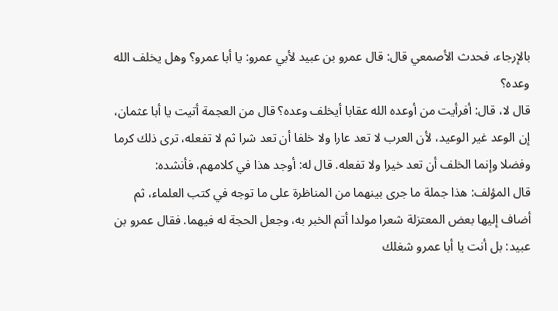بالإرجاء، فحدث الأصمعي قال: قال عمرو بن عبيد لأبي عمرو: يا أبا عمرو؟ وهل يخلف الله وعده؟
قال لا، قال: أفرأيت من أوعده الله عقابا أيخلف وعده؟ قال من العجمة أتيت يا أبا عثمان، إن الوعد غير الوعيد، لأن العرب لا تعد عارا ولا خلفا أن تعد شرا ثم لا تفعله، ترى ذلك كرما وفضلا وإنما الخلف أن تعد خيرا ولا تفعله. قال له: أوجد هذا في كلامهم، فأنشده:
قال المؤلف: هذا جملة ما جرى بينهما من المناظرة على ما توجه في كتب العلماء، ثم أضاف إليها بعض المعتزلة شعرا مولدا أتم الخبر به، وجعل الحجة له فيهما. فقال عمرو بن عبيد: بل أنت يا أبا عمرو شغلك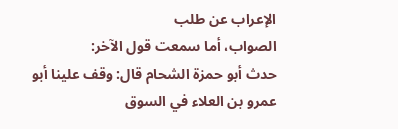الإعراب عن طلب
الصواب، أما سمعت قول الآخر:
حدث أبو حمزة الشحام قال: وقف علينا أبو عمرو بن العلاء في السوق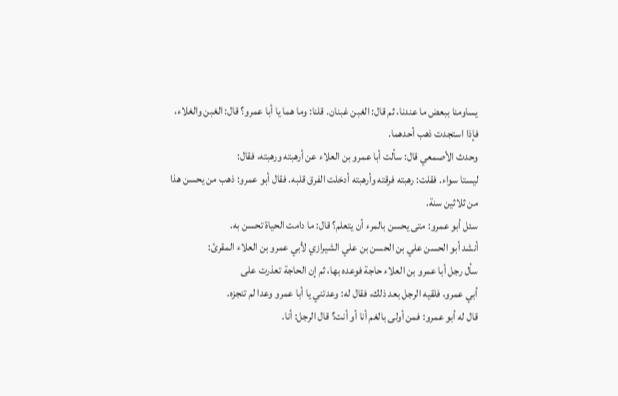يساومنا ببعض ما عندنا، ثم قال: الغبن غبنان. قلنا: وما هما يا أبا عمرو؟ قال: الغبن والغلاء، فإذا استجدت ذهب أحدهما.
وحدث الأصمعي قال: سألت أبا عمرو بن العلاء عن أرهبته ورهبته، فقال:
ليستا سواء. فقلت: رهبته فرقته وأرهبته أدخلت الفرق قلبه. فقال أبو عمرو: ذهب من يحسن هذا من ثلاثين سنة.
سئل أبو عمرو: متى يحسن بالمرء أن يتعلم؟ قال: ما دامت الحياة تحسن به.
أنشد أبو الحسن علي بن الحسن بن علي الشيرازي لأبي عمرو بن العلاء المقرئ:
سأل رجل أبا عمرو بن العلاء حاجة فوعده بها، ثم إن الحاجة تعذرت على
أبي عمرو، فلقيه الرجل بعد ذلك، فقال له: وعدتني يا أبا عمرو وعدا لم تنجزه.
قال له أبو عمرو: فمن أولى بالغم أنا أو أنت؟ قال الرجل: أنا.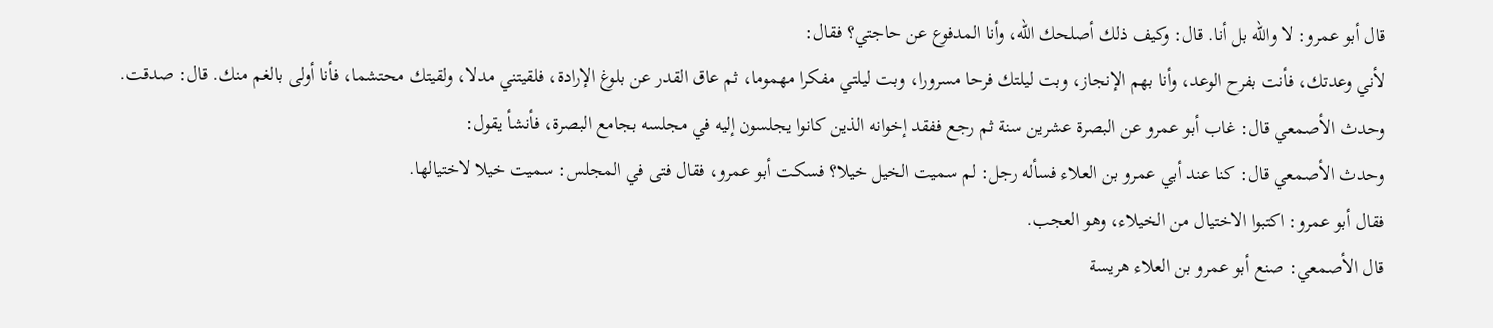قال أبو عمرو: لا والله بل أنا. قال: وكيف ذلك أصلحك الله، وأنا المدفوع عن حاجتي؟ فقال:
لأني وعدتك، فأنت بفرح الوعد، وأنا بهم الإنجاز، وبت ليلتك فرحا مسرورا، وبت ليلتي مفكرا مهموما، ثم عاق القدر عن بلوغ الإرادة، فلقيتني مدلا، ولقيتك محتشما، فأنا أولى بالغم منك. قال: صدقت.
وحدث الأصمعي قال: غاب أبو عمرو عن البصرة عشرين سنة ثم رجع ففقد إخوانه الذين كانوا يجلسون إليه في مجلسه بجامع البصرة، فأنشأ يقول:
وحدث الأصمعي قال: كنا عند أبي عمرو بن العلاء فسأله رجل: لم سميت الخيل خيلا؟ فسكت أبو عمرو، فقال فتى في المجلس: سميت خيلا لاختيالها.
فقال أبو عمرو: اكتبوا الاختيال من الخيلاء، وهو العجب.
قال الأصمعي: صنع أبو عمرو بن العلاء هريسة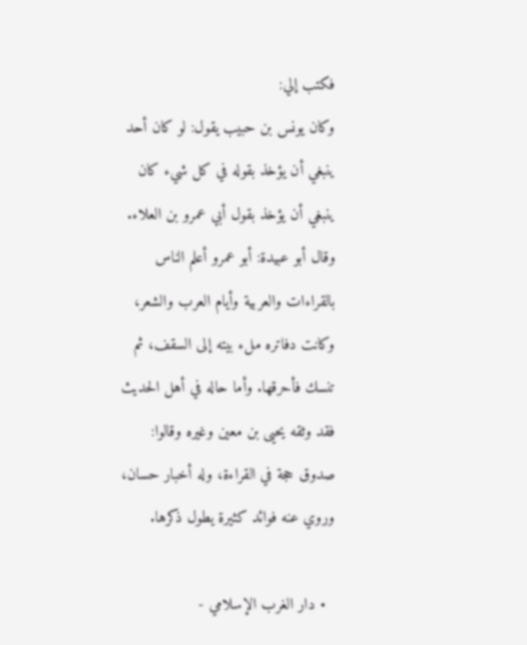فكتب إلي:
وكان يونس بن حبيب يقول: لو كان أحد ينبغي أن يؤخذ بقوله في كل شيء كان ينبغي أن يؤخذ بقول أبي عمرو بن العلاء.
وقال أبو عبيدة: أبو عمرو أعلم الناس بالقراءات والعربية وأيام العرب والشعر، وكانت دفاتره ملء بيته إلى السقف، ثم تنسك فأحرقها. وأما حاله في أهل الحديث فقد وثقه يحيى بن معين وغيره وقالوا: صدوق حجة في القراءة، وله أخبار حسان، وروي عنه فوائد كثيرة يطول ذكرها.

  • دار الغرب الإسلامي -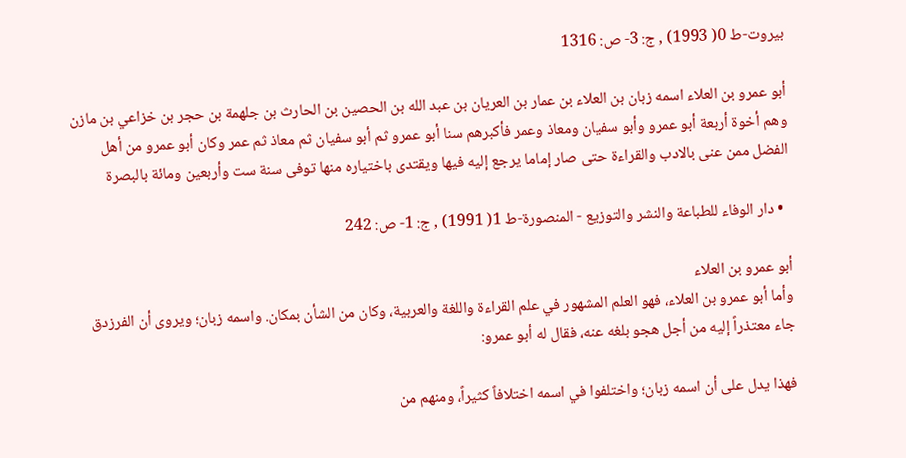بيروت-ط 0( 1993) , ج: 3- ص: 1316

أبو عمرو بن العلاء اسمه زبان بن العلاء بن عمار بن العريان بن عبد الله بن الحصين بن الحارث بن جلهمة بن حجر بن خزاعي بن مازن وهم أخوة أربعة أبو عمرو وأبو سفيان ومعاذ وعمر فأكبرهم سنا أبو عمرو ثم أبو سفيان ثم معاذ ثم عمر وكان أبو عمرو من أهل الفضل ممن عنى بالادب والقراءة حتى صار إماما يرجع إليه فيها ويقتدى باختياره منها توفى سنة ست وأربعين ومائة بالبصرة

  • دار الوفاء للطباعة والنشر والتوزيع - المنصورة-ط 1( 1991) , ج: 1- ص: 242

أبو عمرو بن العلاء
وأما أبو عمرو بن العلاء، فهو العلم المشهور في علم القراءة واللغة والعربية، وكان من الشأن بمكان. واسمه زبان؛ ويروى أن الفرزدق جاء معتذراً إليه من أجل هجو بلغه عنه، فقال له أبو عمرو:

فهذا يدل على أن اسمه زبان؛ واختلفوا في اسمه اختلافاً كثيراً، ومنهم من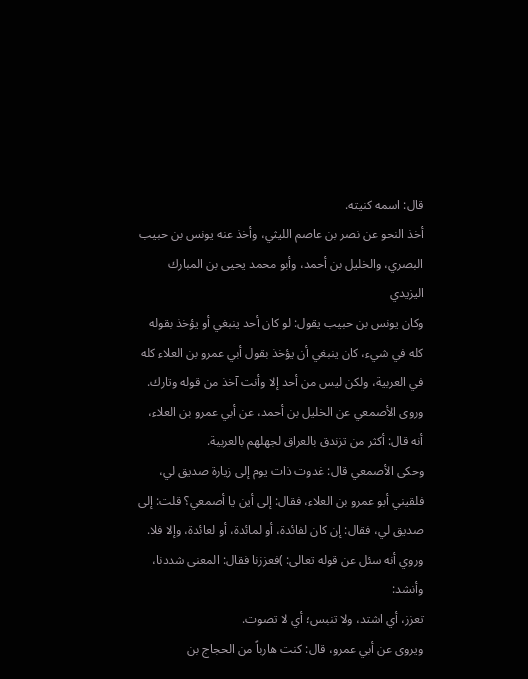قال: اسمه كنيته.
أخذ النحو عن نصر بن عاصم الليثي، وأخذ عنه يونس بن حبيب البصري، والخليل بن أحمد، وأبو محمد يحيى بن المبارك اليزيدي
وكان يونس بن حبيب يقول: لو كان أحد ينبغي أو يؤخذ بقوله كله في شيء، كان ينبغي أن يؤخذ بقول أبي عمرو بن العلاء كله في العربية، ولكن ليس من أحد إلا وأنت آخذ من قوله وتارك.
وروى الأصمعي عن الخليل بن أحمد، عن أبي عمرو بن العلاء، أنه قال: أكثر من تزندق بالعراق لجهلهم بالعربية.
وحكى الأصمعي قال: غدوت ذات يوم إلى زيارة صديق لي، فلقيني أبو عمرو بن العلاء، فقال: إلى أين يا أصمعي؟ قلت: إلى صديق لي، فقال: إن كان لفائدة، أو لمائدة، أو لعائدة، وإلا فلا.
وروي أنه سئل عن قوله تعالى: )فعززنا فقال: المعنى شددنا، وأنشد:
تعزز، أي اشتد، ولا تنبس؛ أي لا تصوت.
ويروى عن أبي عمرو، قال: كنت هارباً من الحجاج بن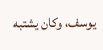يوسف، وكان يشتبه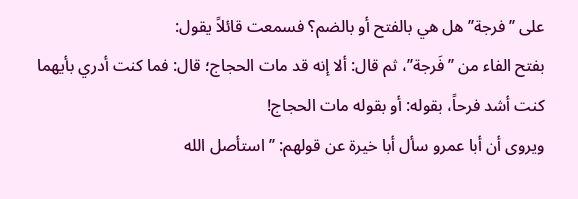على ’’فرجة’’ هل هي بالفتح أو بالضم؟ فسمعت قائلاً يقول:
بفتح الفاء من ’’فَرجة’’، ثم قال: ألا إنه قد مات الحجاج؛ قال: فما كنت أدري بأيهما كنت أشد فرحاً، بقوله: أو بقوله مات الحجاج!
ويروى أن أبا عمرو سأل أبا خيرة عن قولهم: ’’استأصل الله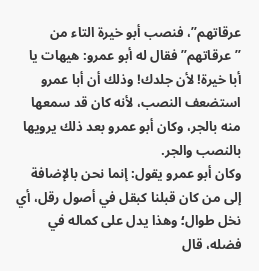عرقاتهم’’، فنصب أبو خيرة التاء من ’’عرقاتهم’’ فقال له أبو عمرو: هيهات يا أبا خيرة! لأن جلدك! وذلك أن أبا عمرو استضعف النصب، لأنه كان قد سمعها منه بالجر، وكان أبو عمرو بعد ذلك يرويها بالنصب والجر.
وكان أبو عمرو يقول: إنما نحن بالإضافة إلى من كان قبلنا كبقل في أصول رقل، أي نخل طوال؛ وهذا يدل على كماله في فضله، قال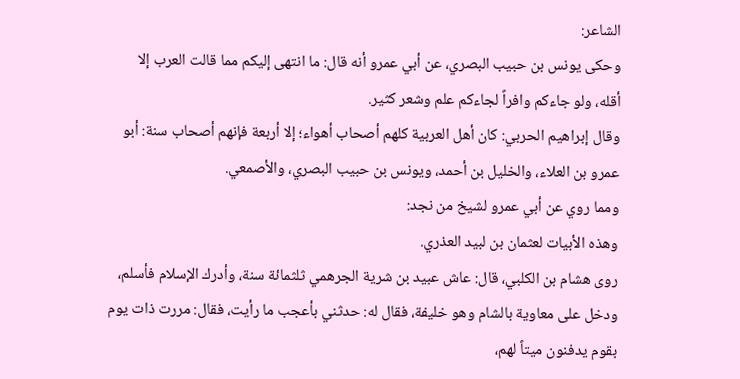الشاعر:
وحكى يونس بن حبيب البصري، عن أبي عمرو أنه قال: ما انتهى إليكم مما قالت العرب إلا أقله، ولو جاءكم وافراً لجاءكم علم وشعر كثير.
وقال إبراهيم الحربي: كان أهل العربية كلهم أصحاب أهواء؛ إلا أربعة فإنهم أصحاب سنة: أبو عمرو بن العلاء، والخليل بن أحمد، ويونس بن حبيب البصري، والأصمعي.
ومما روي عن أبي عمرو لشيخ من نجد:
وهذه الأبيات لعثمان بن لبيد العذري.
روى هشام بن الكلبي، قال: عاش عبيد بن شرية الجرهمي ثلثمائة سنة، وأدرك الإسلام فأسلم، ودخل على معاوية بالشام وهو خليفة، فقال له: حدثني بأعجب ما رأيت، فقال: مررت ذات يوم بقوم يدفنون ميتاً لهم،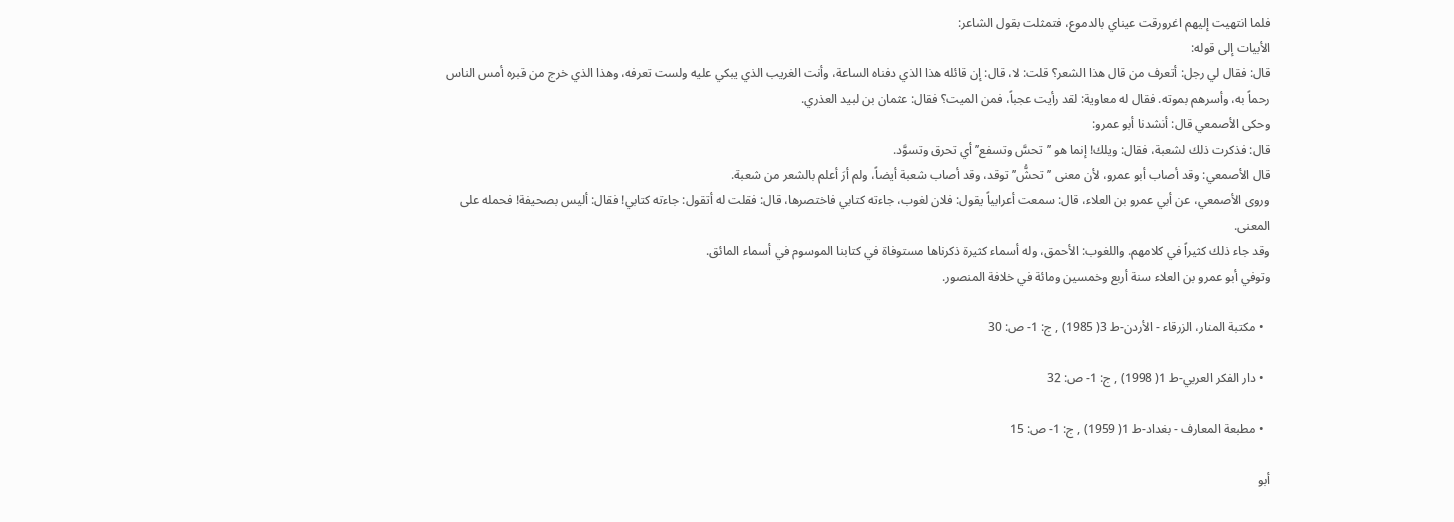فلما انتهيت إليهم اغرورقت عيناي بالدموع، فتمثلت بقول الشاعر:
الأبيات إلى قوله:
قال: فقال لي رجل: أتعرف من قال هذا الشعر؟ قلت: لا، قال: إن قائله هذا الذي دفناه الساعة، وأنت الغريب الذي يبكي عليه ولست تعرفه، وهذا الذي خرج من قبره أمس الناس رحماً به، وأسرهم بموته. فقال له معاوية: لقد رأيت عجباً، فمن الميت؟ فقال: عثمان بن لبيد العذري.
وحكى الأصمعي قال: أنشدنا أبو عمرو:
قال: فذكرت ذلك لشعبة، فقال: ويلك! إنما هو ’’تحسَّ وتسفع’’ أي تحرق وتسوَّد.
قال الأصمعي: وقد أصاب أبو عمرو، لأن معنى ’’تحشُّ’’ توقد، وقد أصاب شعبة أيضاً، ولم أرَ أعلم بالشعر من شعبة.
وروى الأصمعي، عن أبي عمرو بن العلاء، قال: سمعت أعرابياً يقول: فلان لغوب، جاءته كتابي فاختصرها، قال: فقلت له أتقول: جاءته كتابي! فقال: أليس بصحيفة! فحمله على المعنى.
وقد جاء ذلك كثيراً في كلامهم. واللغوب: الأحمق، وله أسماء كثيرة ذكرناها مستوفاة في كتابنا الموسوم في أسماء المائق.
وتوفي أبو عمرو بن العلاء سنة أربع وخمسين ومائة في خلافة المنصور.

  • مكتبة المنار، الزرقاء - الأردن-ط 3( 1985) , ج: 1- ص: 30

  • دار الفكر العربي-ط 1( 1998) , ج: 1- ص: 32

  • مطبعة المعارف - بغداد-ط 1( 1959) , ج: 1- ص: 15

أبو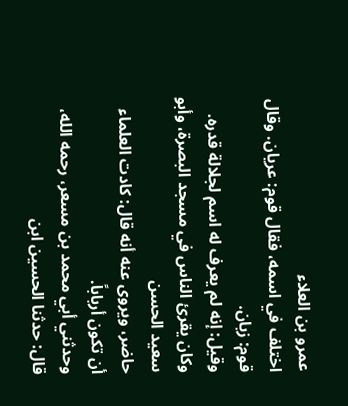عمرو بن العلاء
اختلف في اسمه، فقال قوم: عريان. وقال قوم: زبان.
وقيل: إنه لم يعرف له اسم لجلالة قدره.
وكان يقرئ الناس في مسجد البصرة، وأبو سعيد الحسن
حاضر، ويروى عنه أنه قال: كادت العلماء أن تكون أرباباً.
وحدثني أبي محمد بن مسعر، رحمه الله، قال: حدثنا الحسين ابن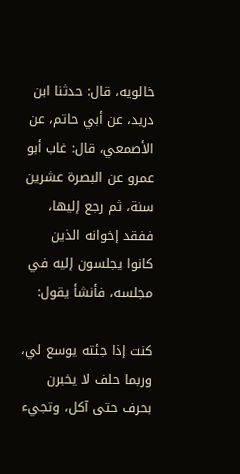خالويه، قال: حدثنا ابن دريد، عن أبي حاتم، عن الأصمعي، قال: غاب أبو عمرو عن البصرة عشرين سنة، ثم رجع إليها، ففقد إخوانه الذين كانوا يجلسون إليه في مجلسه، فأنشأ يقول:

كنت إذا جئته يوسع لي، وربما حلف لا يخبرن بحرف حتى آكل، وتجيء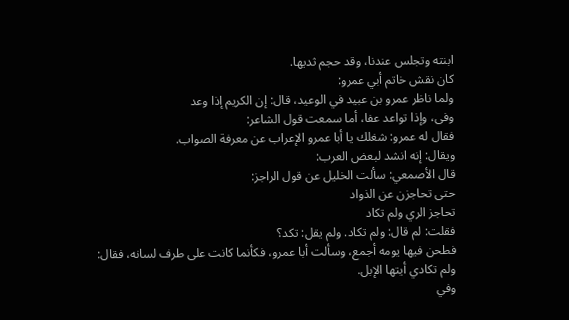ابنته وتجلس عندنا، وقد حجم ثديها.
كان نقش خاتم أبي عمرو:
ولما ناظر عمرو بن عبيد في الوعيد، قال: إن الكريم إذا وعد
وفى، وإذا تواعد عفا، أما سمعت قول الشاعر:
فقال له عمرو: شغلك يا أبا عمرو الإعراب عن معرفة الصواب.
ويقال: إنه انشد لبعض العرب:
قال الأصمعي: سألت الخليل عن قول الراجز:
حتى تحاجزن عن الذواد
تحاجز الري ولم تكاد
فقلت: لم قال: ولم تكاد. ولم يقل: تكد؟
فطحن فيها يومه أجمع، وسألت أبا عمرو، فكأنما كانت على طرف لسانه، فقال: ولم تكادي أيتها الإبل.
وفي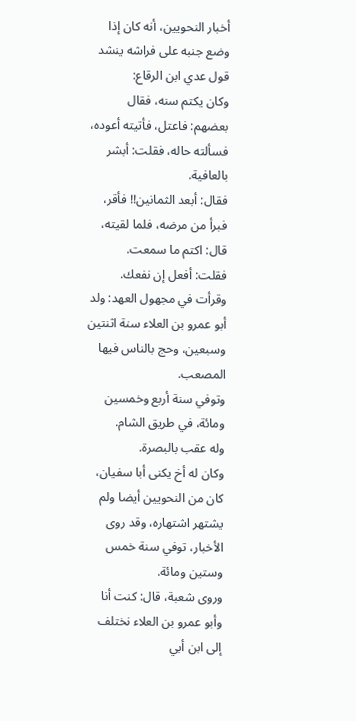أخبار النحويين، أنه كان إذا وضع جنبه على فراشه ينشد قول عدي ابن الرقاع:
وكان يكتم سنه، فقال بعضهم: فاعتل، فأتيته أعوده، فسألته حاله، فقلت: أبشر بالعافية.
فقال: أبعد الثمانين!! فأقر، فبرأ من مرضه، فلما لقيته، قال: اكتم ما سمعت.
فقلت: أفعل إن نفعك.
وقرأت في مجهول العهد: ولد أبو عمرو بن العلاء سنة اثنتين وسبعين، وحج بالناس فيها المصعب.
وتوفي سنة أربع وخمسين ومائة، في طريق الشام.
وله عقب بالبصرة.
وكان له أخ يكنى أبا سفيان، كان من النحويين أيضا ولم يشتهر اشتهاره، وقد روى الأخبار، توفي سنة خمس وستين ومائة.
وروى شعبة، قال: كنت أنا وأبو عمرو بن العلاء نختلف إلى ابن أبي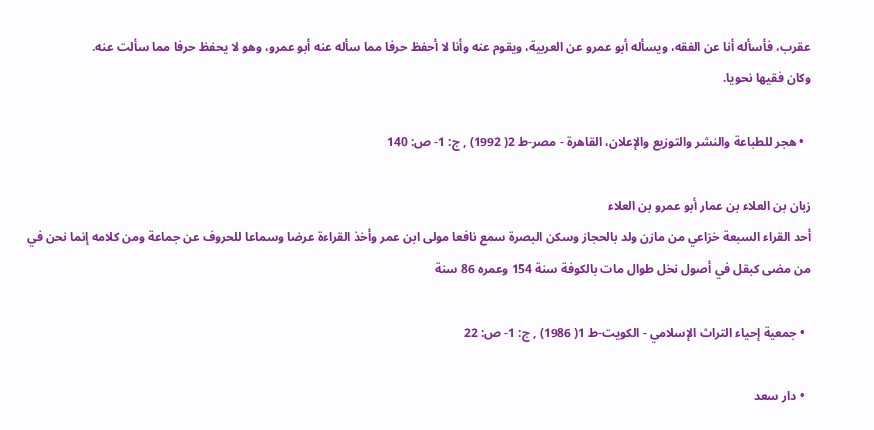عقرب، فأسأله أنا عن الفقه، ويسأله أبو عمرو عن العربية، ويقوم عنه وأنا لا أحفظ حرفا مما سأله عنه أبو عمرو، وهو لا يحفظ حرفا مما سألت عنه.
وكان فقيها نحويا.

  • هجر للطباعة والنشر والتوزيع والإعلان، القاهرة - مصر-ط 2( 1992) , ج: 1- ص: 140

زبان بن العلاء بن عمار أبو عمرو بن العلاء
أحد القراء السبعة خزاعي من مازن ولد بالحجاز وسكن البصرة سمع نافعا مولى ابن عمر وأخذ القراءة عرضا وسماعا للحروف عن جماعة ومن كلامه إنما نحن في من مضى كبقل في أصول نخل طوال مات بالكوفة سنة 154 وعمره 86 سنة

  • جمعية إحياء التراث الإسلامي - الكويت-ط 1( 1986) , ج: 1- ص: 22

  • دار سعد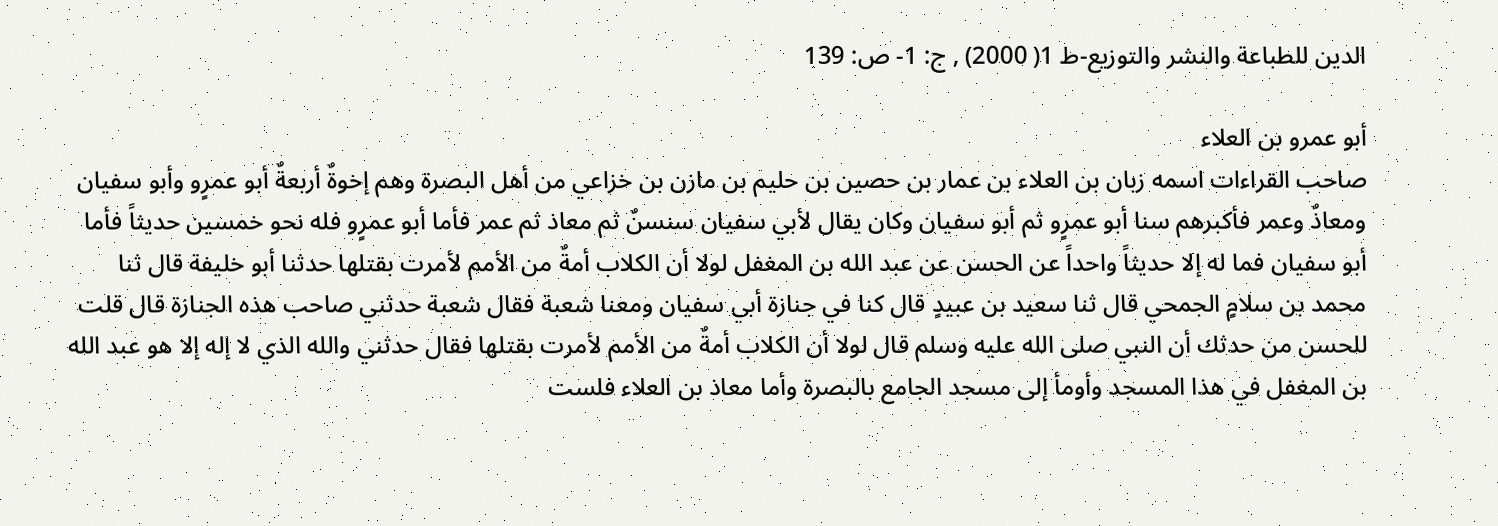الدين للطباعة والنشر والتوزيع-ط 1( 2000) , ج: 1- ص: 139

أبو عمرو بن العلاء
صاحب القراءات اسمه زبان بن العلاء بن عمار بن حصين بن حليم بن مازن بن خزاعي من أهل البصرة وهم إخوةٌ أربعةٌ أبو عمرٍو وأبو سفيان ومعاذٌ وعمر فأكبرهم سنا أبو عمرٍو ثم أبو سفيان وكان يقال لأبي سفيان سنسنٌ ثم معاذ ثم عمر فأما أبو عمرٍو فله نحو خمسين حديثاً فأما أبو سفيان فما له إلا حديثاً واحداً عن الحسن عن عبد الله بن المغفل لولا أن الكلاب أمةٌ من الأمم لأمرت بقتلها حدثنا أبو خليفة قال ثنا محمد بن سلامٍ الجمحي قال ثنا سعيد بن عبيدٍ قال كنا في جنازة أبي سفيان ومعنا شعبة فقال شعبة حدثني صاحب هذه الجنازة قال قلت للحسن من حدثك أن النبي صلى الله عليه وسلم قال لولا أن الكلاب أمةٌ من الأمم لأمرت بقتلها فقال حدثني والله الذي لا إله إلا هو عبد الله بن المغفل في هذا المسجد وأومأ إلى مسجد الجامع بالبصرة وأما معاذ بن العلاء فلست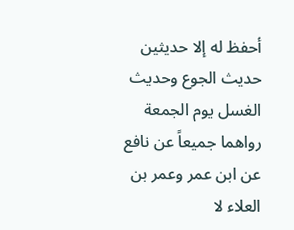أحفظ له إلا حديثين حديث الجوع وحديث الغسل يوم الجمعة رواهما جميعاً عن نافع عن ابن عمر وعمر بن العلاء لا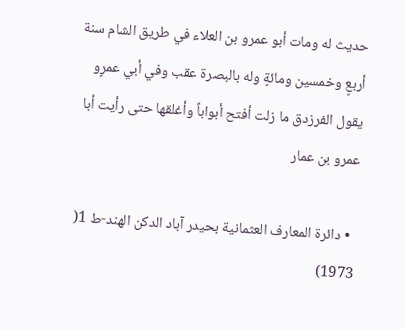حديث له ومات أبو عمرو بن العلاء في طريق الشام سنة أربعٍ وخمسين ومائةٍ وله بالبصرة عقب وفي أبي عمرٍو يقول الفرزدق ما زلت أفتح أبواباً وأغلقها حتى رأيت أبا عمرو بن عمار

  • دائرة المعارف العثمانية بحيدر آباد الدكن الهند-ط 1( 1973)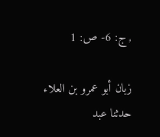, ج: 6- ص: 1

زبان أبو عمرو بن العلاء
حدثنا عبد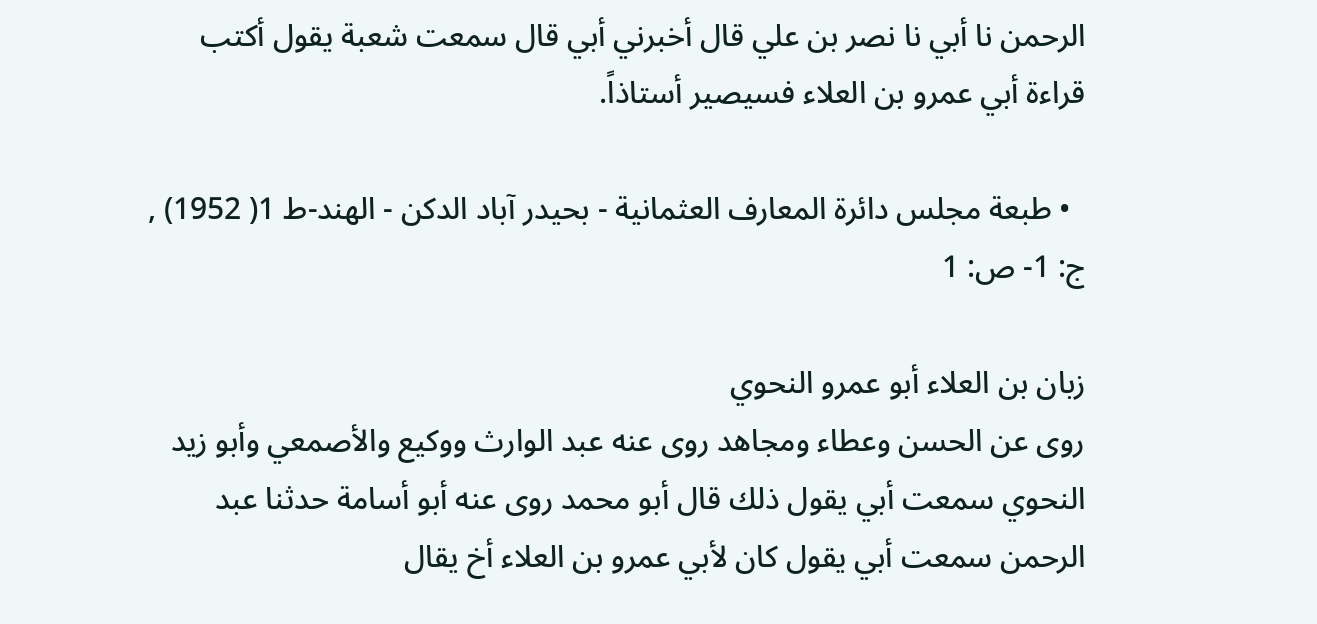الرحمن نا أبي نا نصر بن علي قال أخبرني أبي قال سمعت شعبة يقول أكتب قراءة أبي عمرو بن العلاء فسيصير أستاذاً.

  • طبعة مجلس دائرة المعارف العثمانية - بحيدر آباد الدكن - الهند-ط 1( 1952) , ج: 1- ص: 1

زبان بن العلاء أبو عمرو النحوي
روى عن الحسن وعطاء ومجاهد روى عنه عبد الوارث ووكيع والأصمعي وأبو زيد النحوي سمعت أبي يقول ذلك قال أبو محمد روى عنه أبو أسامة حدثنا عبد الرحمن سمعت أبي يقول كان لأبي عمرو بن العلاء أخ يقال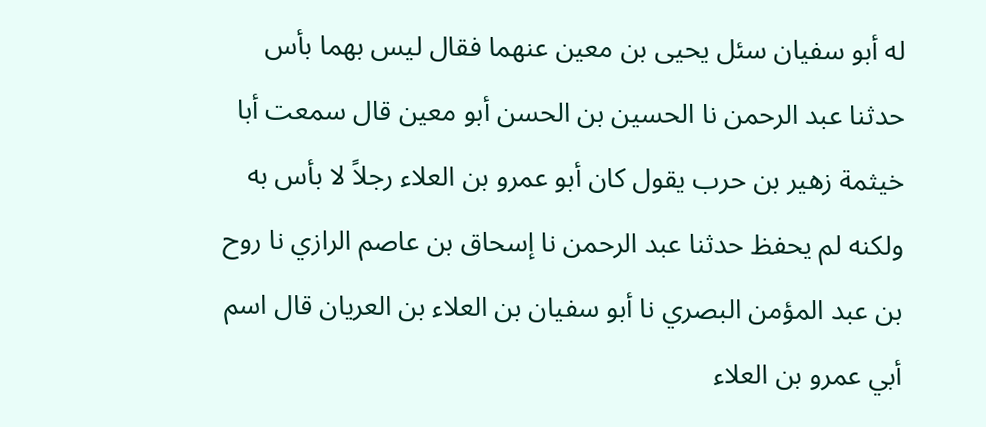له أبو سفيان سئل يحيى بن معين عنهما فقال ليس بهما بأس حدثنا عبد الرحمن نا الحسين بن الحسن أبو معين قال سمعت أبا خيثمة زهير بن حرب يقول كان أبو عمرو بن العلاء رجلاً لا بأس به ولكنه لم يحفظ حدثنا عبد الرحمن نا إسحاق بن عاصم الرازي نا روح بن عبد المؤمن البصري نا أبو سفيان بن العلاء بن العريان قال اسم أبي عمرو بن العلاء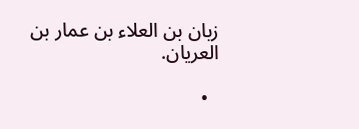زبان بن العلاء بن عمار بن العريان.

  •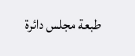طبعة مجلس دائرة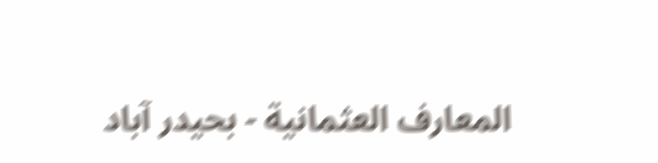المعارف العثمانية - بحيدر آباد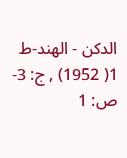الدكن - الهند-ط 1( 1952) , ج: 3- ص: 1